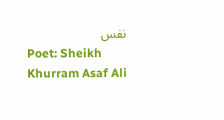نفس
Poet: Sheikh Khurram Asaf Ali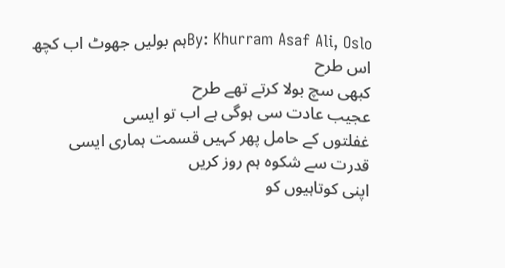By: Khurram Asaf Ali, Osloہم بولیں جھوٹ اب کچھ اس طرح
کبھی سچ بولا کرتے تھے طرح
عجیب عادت سی ہوگی ہے اب تو ایسی
غفلتوں کے حامل پھر کہیں قسمت ہماری ایسی
قدرت سے شکوہ ہم روز کریں
اپنی کوتاہیوں کو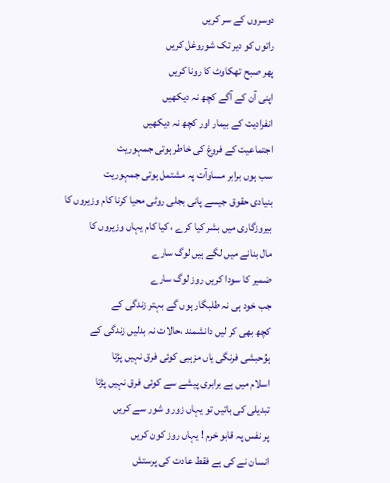دوسروں کے سر کریں
راتوں کو دیر تک شوروغل کریں
پھر صبح تھکاوٹ کا رونا کریں
اپنی آن کے آگے کچھ نہ دیکھیں
انفرادیت کے بیمار اور کچھ نہ دیکھیں
اجتماعیت کے فروغ کی خاطر ہوتی جمہوریت
سب ہوں برابر مساوآت پہ مشتمل ہوتی جمہوریت
بنیادی حقوق جیسے پانی بجلی روٹی محیا کرنا کام وزیروں کا
بیروزگاری میں بشر کیا کرے ، کیا کام یہاں وزیروں کا
مال بنانے میں لگے ہیں لوگ سارے
ضمیر کا سودا کریں روز لوگ سارے
جب خود ہی نہ طلبگار ہوں گے بہتر زندگی کے
کچھ بھی کر لیں دانشمند ،حالات نہ بدلیں زندگی کے
ہوُحبشی فرنگی یاں مزہبی کوئی فرق نہیں پڑتا
اسلام میں ہے برابری پیشے سے کوئی فرق نہیں پڑتا
تبدیلی کی باتیں تو یہاں زور و شور سے کریں
پر نفس پہ قابو خرم ! یہاں روز کون کریں
انسان نے کی ہے فقط عادت کی پرستش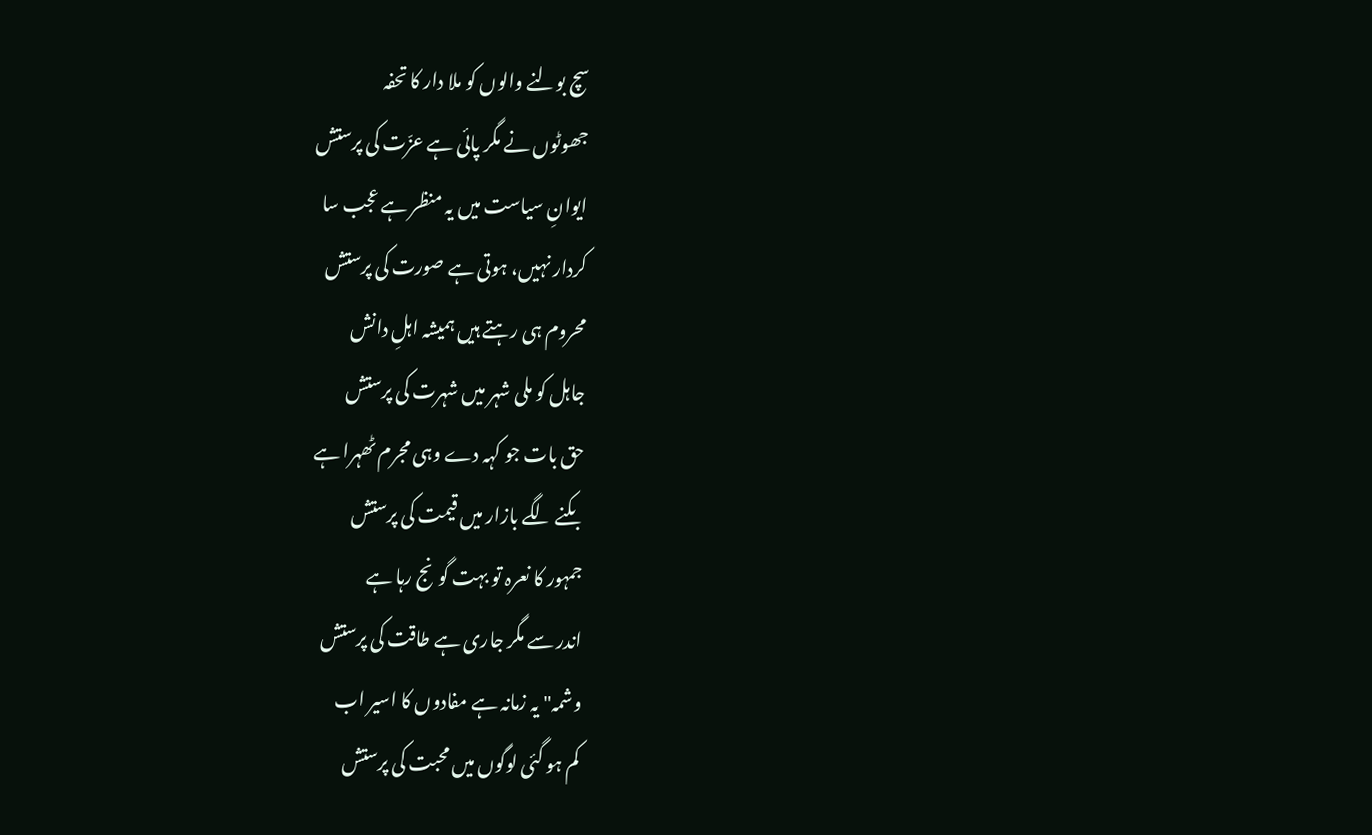سچ بولنے والوں کو ملا دار کا تحفہ
جھوٹوں نے مگر پائی ہے عزّت کی پرستش
ایوانِ سیاست میں یہ منظر ہے عجب سا
کردار نہیں، ہوتی ہے صورت کی پرستش
محروم ہی رہتے ہیں ہمیشہ اہلِ دانش
جاہل کو ملی شہر میں شہرت کی پرستش
حق بات جو کہہ دے وہی مجرم ٹھہرا ہے
بکنے لگے بازار میں قیمت کی پرستش
جمہور کا نعرہ تو بہت گونج رہا ہے
اندر سے مگر جاری ہے طاقت کی پرستش
وشمہ" یہ زمانہ ہے مفادوں کا اسیر اب
کم ہو گئی لوگوں میں محبت کی پرستش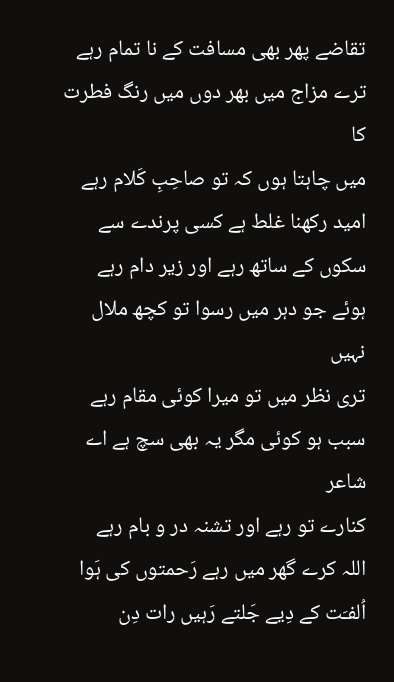تقاضے پھر بھی مسافت کے نا تمام رہے
ترے مزاج میں بھر دوں میں رنگ فطرت کا
میں چاہتا ہوں کہ تو صاحِبِ کَلام رہے
امید رکھنا غلط ہے کسی پرندے سے
سکوں کے ساتھ رہے اور زیر دام رہے
ہوئے جو دہر میں رسوا تو کچھ ملال نہیں
تری نظر میں تو میرا کوئی مقام رہے
سبب ہو کوئی مگر یہ بھی سچ ہے اے شاعر
کنارے تو رہے اور تشنہ در و بام رہے
اللہ کرے گھر میں رہے رَحمتوں کی ہَوا
اُلفـَت کے دِیے جَلتے رَہیں رات دِن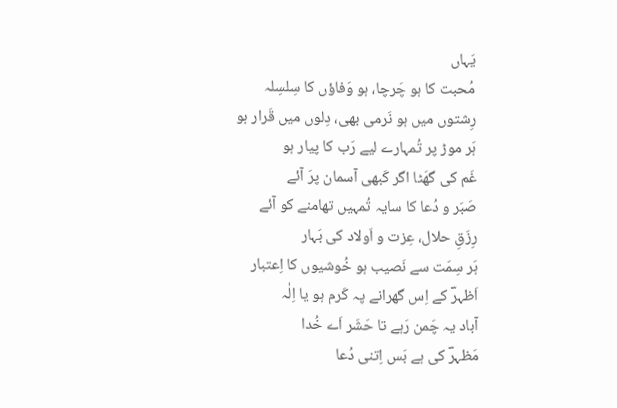یَہاں
مُحبت کا ہو چَرچا، ہو وَفاؤں کا سِلسِلہ
رِشتوں میں ہو نَرمی بھی، دِلوں میں قَرار ہو
ہَر موڑ پر تُمہارے لیے رَب کا پیار ہو
غَم کی گھَٹا اگر کَبھی آسمان پرَ آئے
صَبَر و دُعا کا سایہ تُمہیں تھامنے کو آئے
رِزَقِ حلال، عِزت و اَولاد کی بَہار
ہَر سِمَت سے نَصیب ہو خُوشیوں کا اِعتبار
اَظہرؔ کے اِس گھرانے پہ کَرم ہو یا اِلٰہ
آباد یہ چَمن رَہے تا حَشَر اَے خُدا
مَظہرؔ کی ہے بَس اِتنی دُعا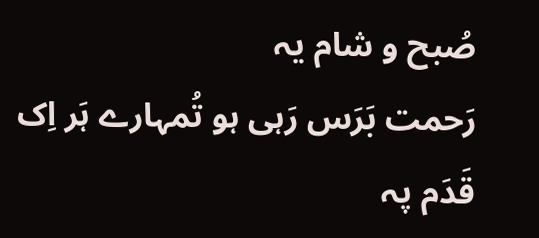صُبح و شام یہ
رَحمت بَرَس رَہی ہو تُمہارے ہَر اِک قَدَم پہ